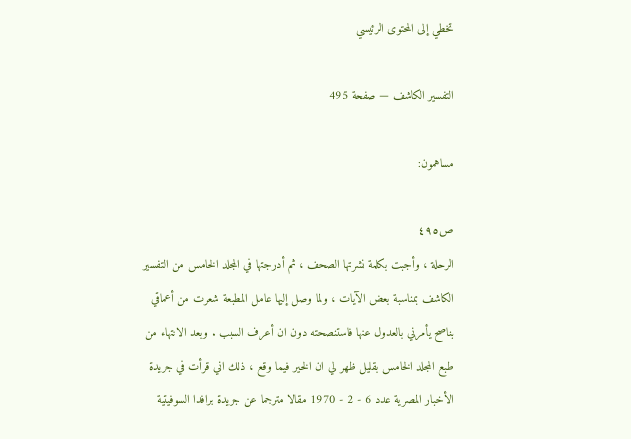تخطي إلى المحتوى الرئيسي

التفسير الكاشف — صفحة 495

مساهمون:

ص٤٩٥
الرحلة ، وأجبت بكلمة نشرتها الصحف ، ثم أدرجتها في المجلد الخامس من التفسير الكاشف بمناسبة بعض الآيات ، ولما وصل إليها عامل المطبعة شعرت من أعماقي بناصح يأمرني بالعدول عنها فاستنصحته دون ان أعرف السبب . وبعد الانتهاء من طبع المجلد الخامس بقليل ظهر لي ان الخير فيما وقع ، ذلك اني قرأت في جريدة الأخبار المصرية عدد 6 - 2 - 1970 مقالا مترجما عن جريدة برافدا السوفيتية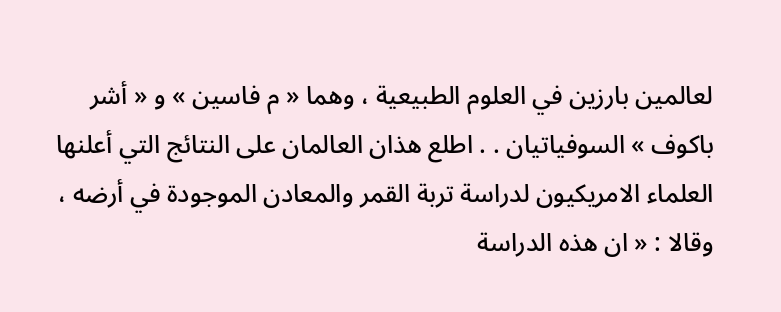لعالمين بارزين في العلوم الطبيعية ، وهما « م فاسين » و « أشر باكوف » السوفياتيان . . اطلع هذان العالمان على النتائج التي أعلنها العلماء الامريكيون لدراسة تربة القمر والمعادن الموجودة في أرضه ، وقالا : « ان هذه الدراسة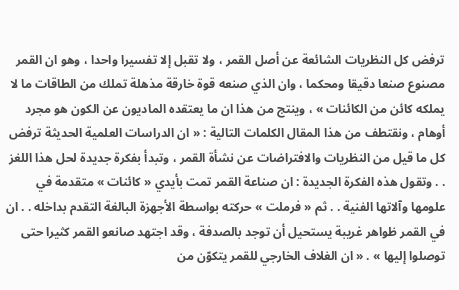ترفض كل النظريات الشائعة عن أصل القمر ، ولا تقبل إلا تفسيرا واحدا ، وهو ان القمر مصنوع صنعا دقيقا ومحكما ، وان الذي صنعه قوة خارقة مذهلة تملك من الطاقات ما لا يملكه كائن من الكائنات » ، وينتج من هذا ان ما يعتقده الماديون عن الكون هو مجرد أوهام ، ونقتطف من هذا المقال الكلمات التالية : « ان الدراسات العلمية الحديثة ترفض كل ما قيل من النظريات والافتراضات عن نشأة القمر ، وتبدأ بفكرة جديدة لحل هذا اللغز . . وتقول هذه الفكرة الجديدة : ان صناعة القمر تمت بأيدي « كائنات » متقدمة في علومها وآلاتها الفنية . . ثم « فرملت » حركته بواسطة الأجهزة البالغة التقدم بداخله . . ان في القمر ظواهر غريبة يستحيل أن توجد بالصدفة ، وقد اجتهد صانعو القمر كثيرا حتى توصلوا إليها » . « ان الغلاف الخارجي للقمر يتكوّن من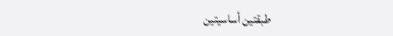طبقتين أساسيتين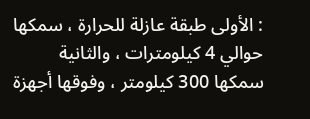: الأولى طبقة عازلة للحرارة ، سمكها حوالي 4 كيلومترات ، والثانية سمكها 300 كيلومتر ، وفوقها أجهزة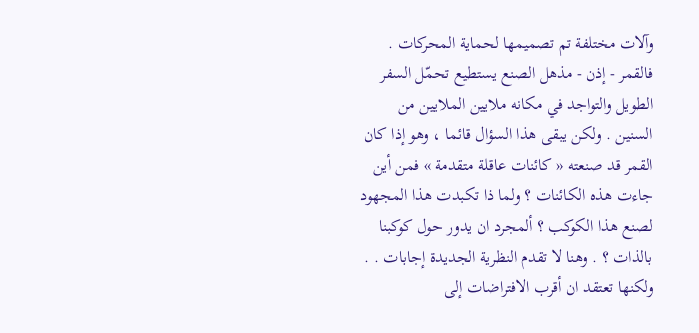وآلات مختلفة تم تصميمها لحماية المحركات . فالقمر - إذن - مذهل الصنع يستطيع تحمّل السفر الطويل والتواجد في مكانه ملايين الملايين من السنين . ولكن يبقى هذا السؤال قائما ، وهو إذا كان القمر قد صنعته « كائنات عاقلة متقدمة » فمن أين جاءت هذه الكائنات ؟ ولما ذا تكبدت هذا المجهود لصنع هذا الكوكب ؟ ألمجرد ان يدور حول كوكبنا بالذات ؟ . وهنا لا تقدم النظرية الجديدة إجابات . . ولكنها تعتقد ان أقرب الافتراضات إلى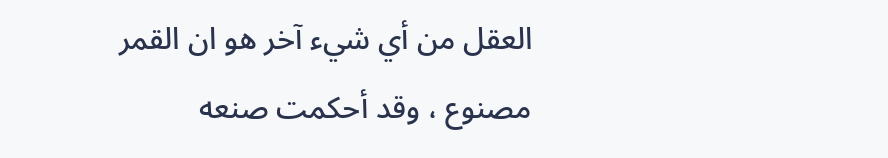العقل من أي شيء آخر هو ان القمر مصنوع ، وقد أحكمت صنعه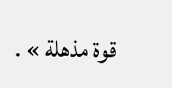قوة مذهلة » .